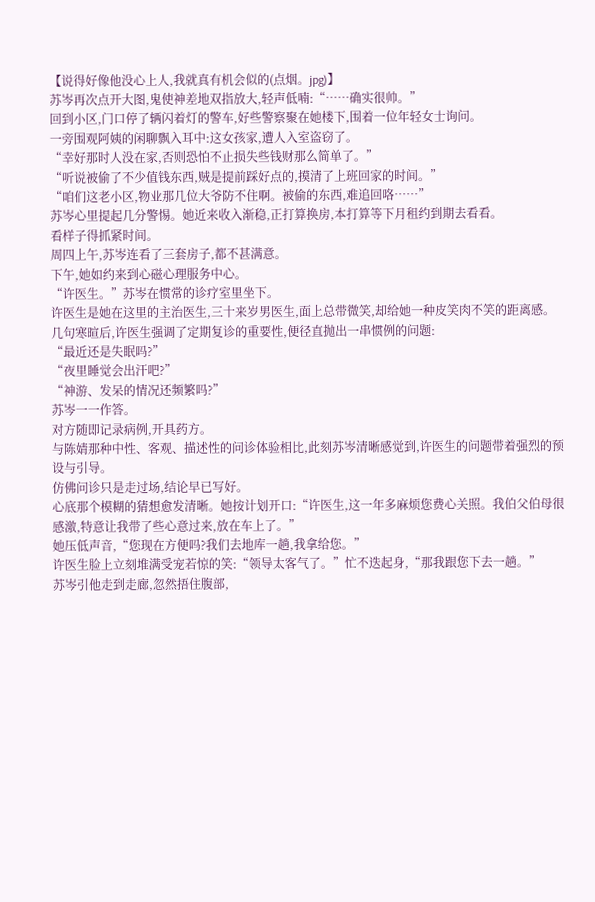【说得好像他没心上人,我就真有机会似的(点烟。jpg)】
苏岑再次点开大图,鬼使神差地双指放大,轻声低喃:“……确实很帅。”
回到小区,门口停了辆闪着灯的警车,好些警察聚在她楼下,围着一位年轻女士询问。
一旁围观阿姨的闲聊飘入耳中:这女孩家,遭人入室盗窃了。
“幸好那时人没在家,否则恐怕不止损失些钱财那么简单了。”
“听说被偷了不少值钱东西,贼是提前踩好点的,摸清了上班回家的时间。”
“咱们这老小区,物业那几位大爷防不住啊。被偷的东西,难追回咯……”
苏岑心里提起几分警惕。她近来收入渐稳,正打算换房,本打算等下月租约到期去看看。
看样子得抓紧时间。
周四上午,苏岑连看了三套房子,都不甚满意。
下午,她如约来到心磁心理服务中心。
“许医生。”苏岑在惯常的诊疗室里坐下。
许医生是她在这里的主治医生,三十来岁男医生,面上总带微笑,却给她一种皮笑肉不笑的距离感。
几句寒暄后,许医生强调了定期复诊的重要性,便径直抛出一串惯例的问题:
“最近还是失眠吗?”
“夜里睡觉会出汗吧?”
“神游、发呆的情况还频繁吗?”
苏岑一一作答。
对方随即记录病例,开具药方。
与陈婧那种中性、客观、描述性的问诊体验相比,此刻苏岑清晰感觉到,许医生的问题带着强烈的预设与引导。
仿佛问诊只是走过场,结论早已写好。
心底那个模糊的猜想愈发清晰。她按计划开口:“许医生,这一年多麻烦您费心关照。我伯父伯母很感激,特意让我带了些心意过来,放在车上了。”
她压低声音,“您现在方便吗?我们去地库一趟,我拿给您。”
许医生脸上立刻堆满受宠若惊的笑:“领导太客气了。”忙不迭起身,“那我跟您下去一趟。”
苏岑引他走到走廊,忽然捂住腹部,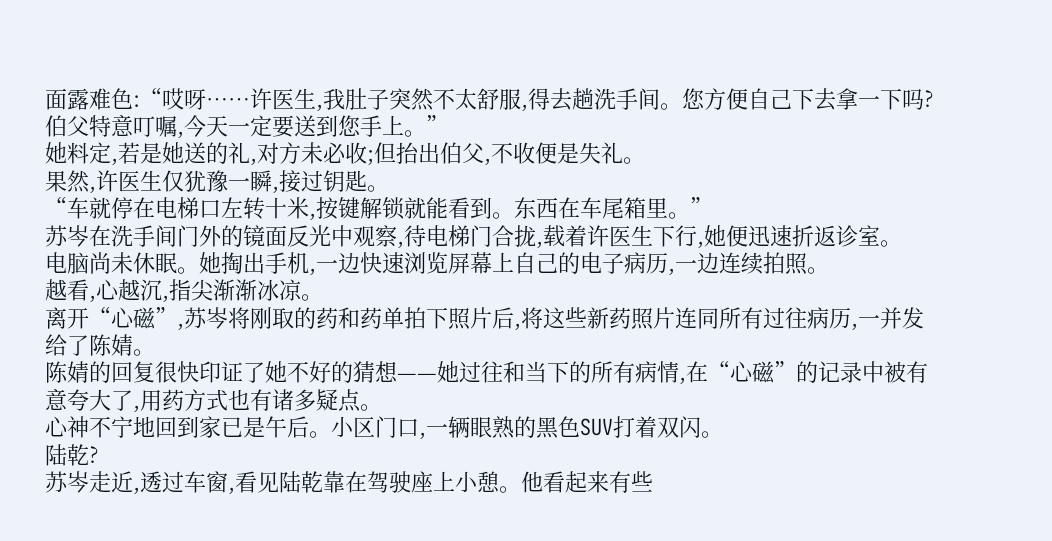面露难色:“哎呀……许医生,我肚子突然不太舒服,得去趟洗手间。您方便自己下去拿一下吗?伯父特意叮嘱,今天一定要送到您手上。”
她料定,若是她送的礼,对方未必收;但抬出伯父,不收便是失礼。
果然,许医生仅犹豫一瞬,接过钥匙。
“车就停在电梯口左转十米,按键解锁就能看到。东西在车尾箱里。”
苏岑在洗手间门外的镜面反光中观察,待电梯门合拢,载着许医生下行,她便迅速折返诊室。
电脑尚未休眠。她掏出手机,一边快速浏览屏幕上自己的电子病历,一边连续拍照。
越看,心越沉,指尖渐渐冰凉。
离开“心磁”,苏岑将刚取的药和药单拍下照片后,将这些新药照片连同所有过往病历,一并发给了陈婧。
陈婧的回复很快印证了她不好的猜想——她过往和当下的所有病情,在“心磁”的记录中被有意夸大了,用药方式也有诸多疑点。
心神不宁地回到家已是午后。小区门口,一辆眼熟的黑色SUV打着双闪。
陆乾?
苏岑走近,透过车窗,看见陆乾靠在驾驶座上小憩。他看起来有些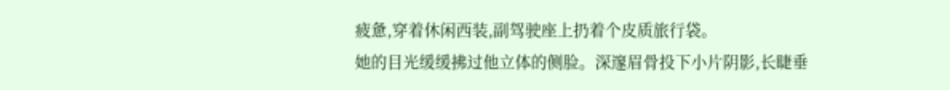疲惫,穿着休闲西装,副驾驶座上扔着个皮质旅行袋。
她的目光缓缓拂过他立体的侧脸。深邃眉骨投下小片阴影,长睫垂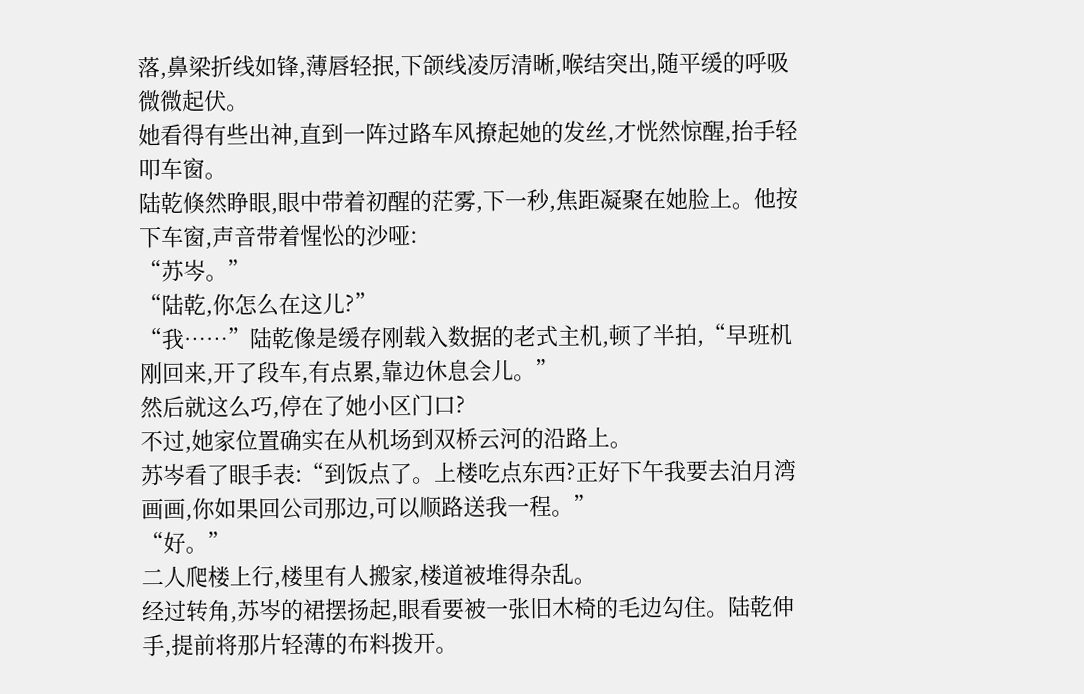落,鼻梁折线如锋,薄唇轻抿,下颌线凌厉清晰,喉结突出,随平缓的呼吸微微起伏。
她看得有些出神,直到一阵过路车风撩起她的发丝,才恍然惊醒,抬手轻叩车窗。
陆乾倏然睁眼,眼中带着初醒的茫雾,下一秒,焦距凝聚在她脸上。他按下车窗,声音带着惺忪的沙哑:
“苏岑。”
“陆乾,你怎么在这儿?”
“我……”陆乾像是缓存刚载入数据的老式主机,顿了半拍,“早班机刚回来,开了段车,有点累,靠边休息会儿。”
然后就这么巧,停在了她小区门口?
不过,她家位置确实在从机场到双桥云河的沿路上。
苏岑看了眼手表:“到饭点了。上楼吃点东西?正好下午我要去泊月湾画画,你如果回公司那边,可以顺路送我一程。”
“好。”
二人爬楼上行,楼里有人搬家,楼道被堆得杂乱。
经过转角,苏岑的裙摆扬起,眼看要被一张旧木椅的毛边勾住。陆乾伸手,提前将那片轻薄的布料拨开。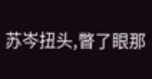苏岑扭头,瞥了眼那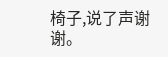椅子,说了声谢谢。